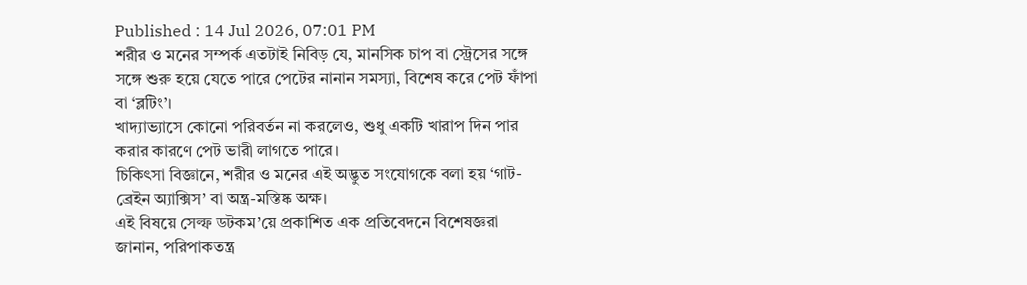Published : 14 Jul 2026, 07:01 PM
শরীর ও মনের সম্পর্ক এতটাই নিবিড় যে, মানসিক চাপ বা স্ট্রেসের সঙ্গে সঙ্গে শুরু হয়ে যেতে পারে পেটের নানান সমস্যা, বিশেষ করে পেট ফাঁপা বা ‘ব্লটিং’।
খাদ্যাভ্যাসে কোনো পরিবর্তন না করলেও, শুধু একটি খারাপ দিন পার করার কারণে পেট ভারী লাগতে পারে।
চিকিৎসা বিজ্ঞানে, শরীর ও মনের এই অদ্ভুত সংযোগকে বলা হয় ‘গাট-ব্রেইন অ্যাক্সিস’ বা অন্ত্র-মস্তিষ্ক অক্ষ।
এই বিষয়ে সেল্ফ ডটকম’য়ে প্রকাশিত এক প্রতিবেদনে বিশেষজ্ঞরা জানান, পরিপাকতন্ত্র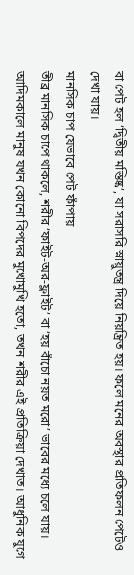বা পেট হল ‘দ্বিতীয় মস্তিষ্ক’, যা সরাসরি স্নায়ুতন্ত্র দিয়ে নিয়ন্ত্রিত হয়। ফলে মনের অবস্থার প্রতিফলন পেটেও দেখা যায়।
মানসিক চাপ যেভাবে পেট ফাঁপায়
তীব্র মানসিক চাপে থাকলে, শরীর ‘ফাইট-অর-ফ্লাইট’ বা ‘হয় বাঁচো নয়ত মরো’ ভাবের মধ্যে চলে যায়।
আদিমকালে মানুষ যখন কোনো বিপদের মুখোমুখি হতো, তখন শরীর এই প্রতিক্রিয়া দেখাত। আধুনিক যুগে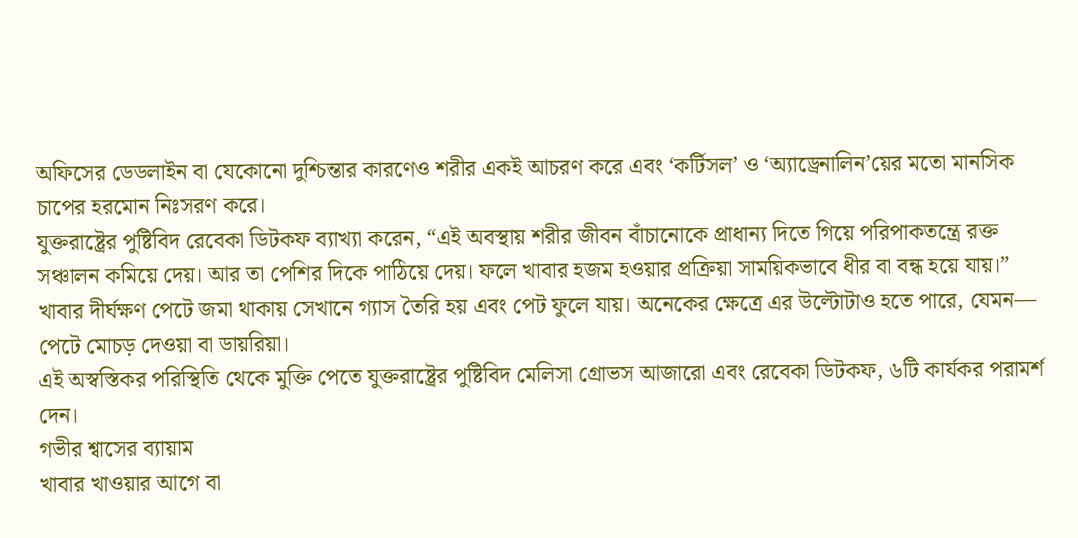অফিসের ডেডলাইন বা যেকোনো দুশ্চিন্তার কারণেও শরীর একই আচরণ করে এবং ‘কর্টিসল’ ও ‘অ্যাড্রেনালিন’য়ের মতো মানসিক চাপের হরমোন নিঃসরণ করে।
যুক্তরাষ্ট্রের পুষ্টিবিদ রেবেকা ডিটকফ ব্যাখ্যা করেন, “এই অবস্থায় শরীর জীবন বাঁচানোকে প্রাধান্য দিতে গিয়ে পরিপাকতন্ত্রে রক্ত সঞ্চালন কমিয়ে দেয়। আর তা পেশির দিকে পাঠিয়ে দেয়। ফলে খাবার হজম হওয়ার প্রক্রিয়া সাময়িকভাবে ধীর বা বন্ধ হয়ে যায়।”
খাবার দীর্ঘক্ষণ পেটে জমা থাকায় সেখানে গ্যাস তৈরি হয় এবং পেট ফুলে যায়। অনেকের ক্ষেত্রে এর উল্টোটাও হতে পারে, যেমন— পেটে মোচড় দেওয়া বা ডায়রিয়া।
এই অস্বস্তিকর পরিস্থিতি থেকে মুক্তি পেতে যুক্তরাষ্ট্রের পুষ্টিবিদ মেলিসা গ্রোভস আজারো এবং রেবেকা ডিটকফ, ৬টি কার্যকর পরামর্শ দেন।
গভীর শ্বাসের ব্যায়াম
খাবার খাওয়ার আগে বা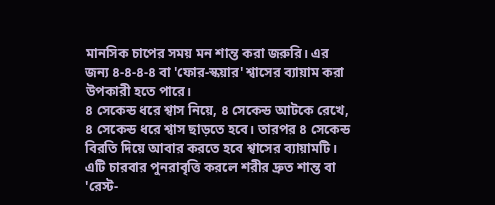মানসিক চাপের সময় মন শান্ত করা জরুরি। এর জন্য ৪-৪-৪-৪ বা 'ফোর-স্কয়ার' শ্বাসের ব্যায়াম করা উপকারী হতে পারে।
৪ সেকেন্ড ধরে শ্বাস নিয়ে, ৪ সেকেন্ড আটকে রেখে, ৪ সেকেন্ড ধরে শ্বাস ছাড়তে হবে। তারপর ৪ সেকেন্ড বিরতি দিয়ে আবার করতে হবে শ্বাসের ব্যায়ামটি।
এটি চারবার পুনরাবৃত্তি করলে শরীর দ্রুত শান্ত বা 'রেস্ট-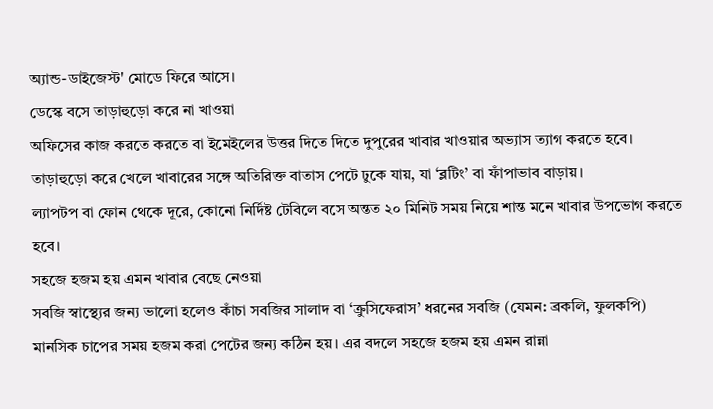অ্যান্ড-ডাইজেস্ট' মোডে ফিরে আসে।
ডেস্কে বসে তাড়াহুড়ো করে না খাওয়া
অফিসের কাজ করতে করতে বা ইমেইলের উত্তর দিতে দিতে দুপুরের খাবার খাওয়ার অভ্যাস ত্যাগ করতে হবে। তাড়াহুড়ো করে খেলে খাবারের সঙ্গে অতিরিক্ত বাতাস পেটে ঢুকে যায়, যা ‘ব্লটিং’ বা ফাঁপাভাব বাড়ায়।
ল্যাপটপ বা ফোন থেকে দূরে, কোনো নির্দিষ্ট টেবিলে বসে অন্তত ২০ মিনিট সময় নিয়ে শান্ত মনে খাবার উপভোগ করতে হবে।
সহজে হজম হয় এমন খাবার বেছে নেওয়া
সবজি স্বাস্থ্যের জন্য ভালো হলেও কাঁচা সবজির সালাদ বা ‘ক্রুসিফেরাস’ ধরনের সবজি (যেমন: ব্রকলি, ফুলকপি) মানসিক চাপের সময় হজম করা পেটের জন্য কঠিন হয়। এর বদলে সহজে হজম হয় এমন রান্না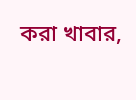করা খাবার,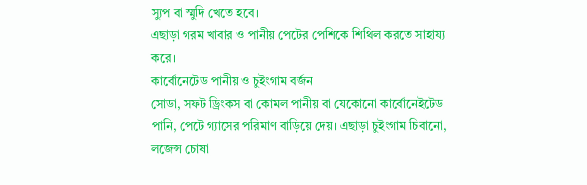স্যুপ বা স্মুদি খেতে হবে।
এছাড়া গরম খাবার ও পানীয় পেটের পেশিকে শিথিল করতে সাহায্য করে।
কার্বোনেটেড পানীয় ও চুইংগাম বর্জন
সোডা, সফট ড্রিংকস বা কোমল পানীয় বা যেকোনো কার্বোনেইটেড পানি, পেটে গ্যাসের পরিমাণ বাড়িয়ে দেয়। এছাড়া চুইংগাম চিবানো, লজেন্স চোষা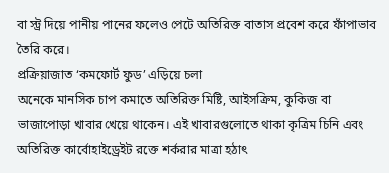বা স্ট্র দিয়ে পানীয় পানের ফলেও পেটে অতিরিক্ত বাতাস প্রবেশ করে ফাঁপাভাব তৈরি করে।
প্রক্রিয়াজাত ‘কমফোর্ট ফুড’ এড়িয়ে চলা
অনেকে মানসিক চাপ কমাতে অতিরিক্ত মিষ্টি, আইসক্রিম, কুকিজ বা ভাজাপোড়া খাবার খেয়ে থাকেন। এই খাবারগুলোতে থাকা কৃত্রিম চিনি এবং অতিরিক্ত কার্বোহাইড্রেইট রক্তে শর্করার মাত্রা হঠাৎ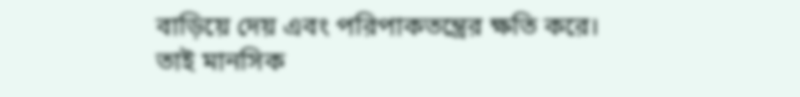বাড়িয়ে দেয় এবং পরিপাকতন্ত্রের ক্ষতি করে।
তাই মানসিক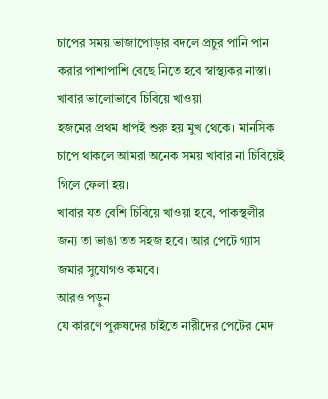চাপের সময় ভাজাপোড়ার বদলে প্রচুর পানি পান করার পাশাপাশি বেছে নিতে হবে স্বাস্থ্যকর নাস্তা।
খাবার ভালোভাবে চিবিয়ে খাওয়া
হজমের প্রথম ধাপই শুরু হয় মুখ থেকে। মানসিক চাপে থাকলে আমরা অনেক সময় খাবার না চিবিয়েই গিলে ফেলা হয়।
খাবার যত বেশি চিবিয়ে খাওয়া হবে, পাকস্থলীর জন্য তা ভাঙা তত সহজ হবে। আর পেটে গ্যাস জমার সুযোগও কমবে।
আরও পড়ুন
যে কারণে পুরুষদের চাইতে নারীদের পেটের মেদ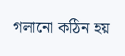গলানো কঠিন হয়